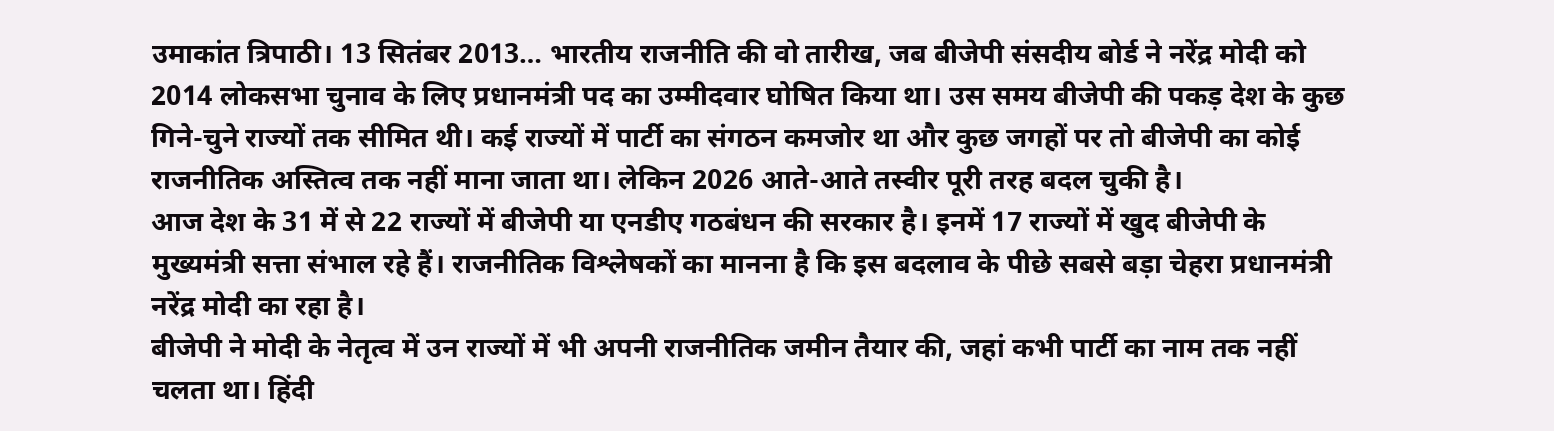उमाकांत त्रिपाठी। 13 सितंबर 2013… भारतीय राजनीति की वो तारीख, जब बीजेपी संसदीय बोर्ड ने नरेंद्र मोदी को 2014 लोकसभा चुनाव के लिए प्रधानमंत्री पद का उम्मीदवार घोषित किया था। उस समय बीजेपी की पकड़ देश के कुछ गिने-चुने राज्यों तक सीमित थी। कई राज्यों में पार्टी का संगठन कमजोर था और कुछ जगहों पर तो बीजेपी का कोई राजनीतिक अस्तित्व तक नहीं माना जाता था। लेकिन 2026 आते-आते तस्वीर पूरी तरह बदल चुकी है।
आज देश के 31 में से 22 राज्यों में बीजेपी या एनडीए गठबंधन की सरकार है। इनमें 17 राज्यों में खुद बीजेपी के मुख्यमंत्री सत्ता संभाल रहे हैं। राजनीतिक विश्लेषकों का मानना है कि इस बदलाव के पीछे सबसे बड़ा चेहरा प्रधानमंत्री नरेंद्र मोदी का रहा है।
बीजेपी ने मोदी के नेतृत्व में उन राज्यों में भी अपनी राजनीतिक जमीन तैयार की, जहां कभी पार्टी का नाम तक नहीं चलता था। हिंदी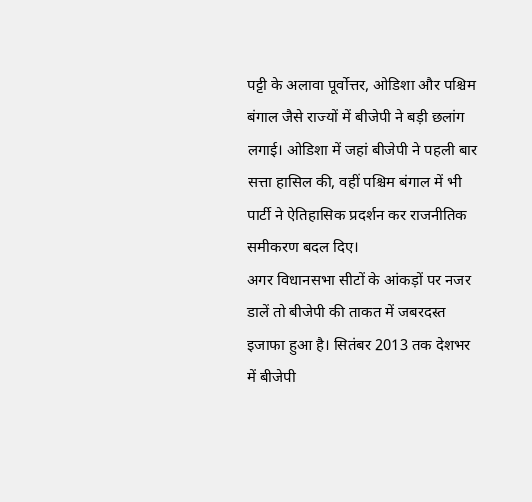पट्टी के अलावा पूर्वोत्तर, ओडिशा और पश्चिम बंगाल जैसे राज्यों में बीजेपी ने बड़ी छलांग लगाई। ओडिशा में जहां बीजेपी ने पहली बार सत्ता हासिल की, वहीं पश्चिम बंगाल में भी पार्टी ने ऐतिहासिक प्रदर्शन कर राजनीतिक समीकरण बदल दिए।
अगर विधानसभा सीटों के आंकड़ों पर नजर डालें तो बीजेपी की ताकत में जबरदस्त इजाफा हुआ है। सितंबर 2013 तक देशभर में बीजेपी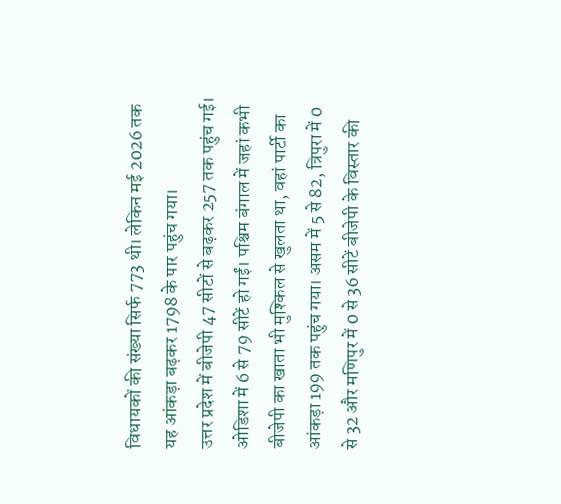विधायकों की संख्या सिर्फ 773 थी। लेकिन मई 2026 तक यह आंकड़ा बढ़कर 1798 के पार पहुंच गया।
उत्तर प्रदेश में बीजेपी 47 सीटों से बढ़कर 257 तक पहुंच गई। ओडिशा में 6 से 79 सीटें हो गईं। पश्चिम बंगाल में जहां कभी बीजेपी का खाता भी मुश्किल से खुलता था, वहां पार्टी का आंकड़ा 199 तक पहुंच गया। असम में 5 से 82, त्रिपुरा में 0 से 32 और मणिपुर में 0 से 36 सीटें बीजेपी के विस्तार की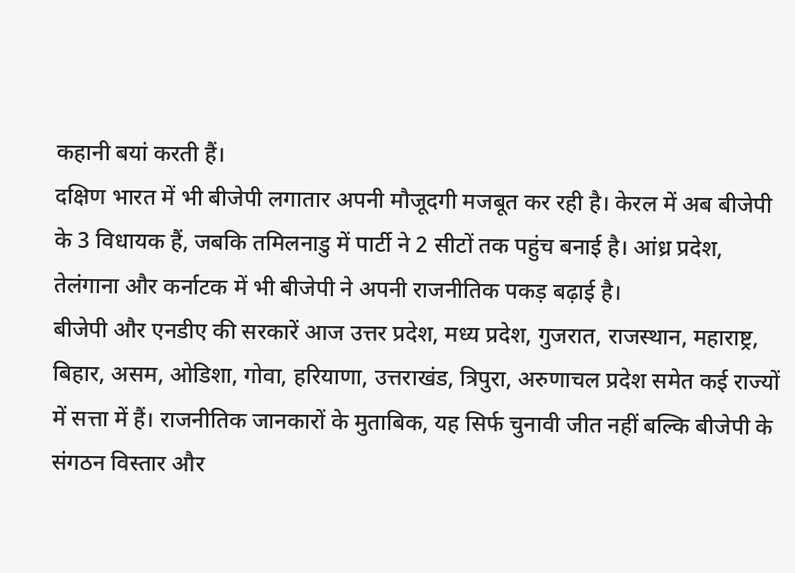कहानी बयां करती हैं।
दक्षिण भारत में भी बीजेपी लगातार अपनी मौजूदगी मजबूत कर रही है। केरल में अब बीजेपी के 3 विधायक हैं, जबकि तमिलनाडु में पार्टी ने 2 सीटों तक पहुंच बनाई है। आंध्र प्रदेश, तेलंगाना और कर्नाटक में भी बीजेपी ने अपनी राजनीतिक पकड़ बढ़ाई है।
बीजेपी और एनडीए की सरकारें आज उत्तर प्रदेश, मध्य प्रदेश, गुजरात, राजस्थान, महाराष्ट्र, बिहार, असम, ओडिशा, गोवा, हरियाणा, उत्तराखंड, त्रिपुरा, अरुणाचल प्रदेश समेत कई राज्यों में सत्ता में हैं। राजनीतिक जानकारों के मुताबिक, यह सिर्फ चुनावी जीत नहीं बल्कि बीजेपी के संगठन विस्तार और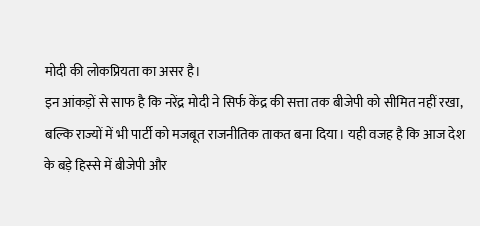मोदी की लोकप्रियता का असर है।
इन आंकड़ों से साफ है कि नरेंद्र मोदी ने सिर्फ केंद्र की सत्ता तक बीजेपी को सीमित नहीं रखा, बल्कि राज्यों में भी पार्टी को मजबूत राजनीतिक ताकत बना दिया। यही वजह है कि आज देश के बड़े हिस्से में बीजेपी और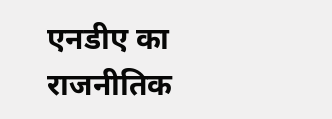एनडीए का राजनीतिक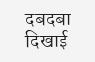दबदबा दिखाई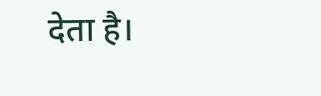देता है।